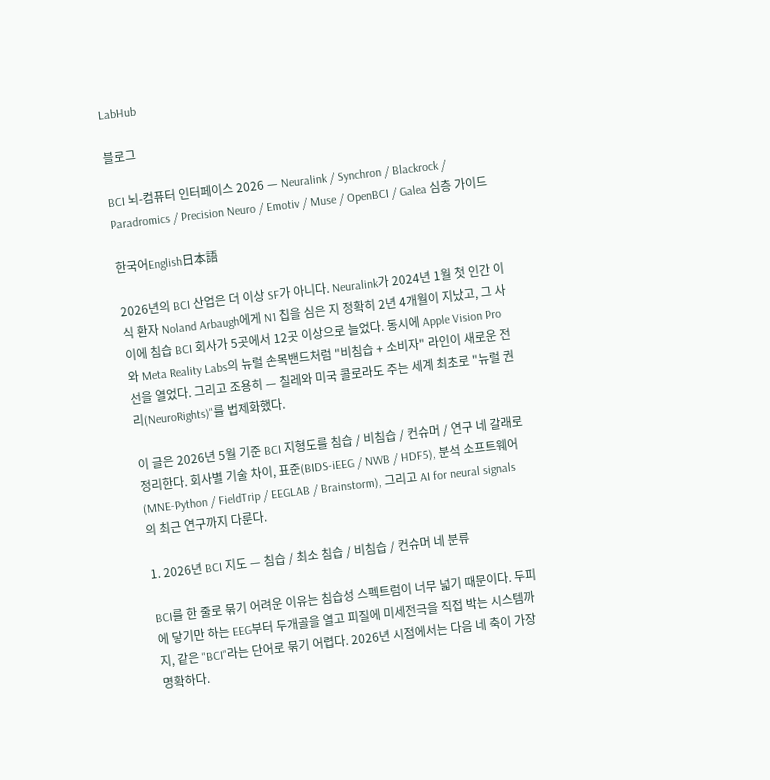LabHub

블로그

BCI 뇌-컴퓨터 인터페이스 2026 — Neuralink / Synchron / Blackrock / Paradromics / Precision Neuro / Emotiv / Muse / OpenBCI / Galea 심층 가이드

한국어English日本語

2026년의 BCI 산업은 더 이상 SF가 아니다. Neuralink가 2024년 1월 첫 인간 이식 환자 Noland Arbaugh에게 N1 칩을 심은 지 정확히 2년 4개월이 지났고, 그 사이에 침습 BCI 회사가 5곳에서 12곳 이상으로 늘었다. 동시에 Apple Vision Pro와 Meta Reality Labs의 뉴럴 손목밴드처럼 "비침습 + 소비자" 라인이 새로운 전선을 열었다. 그리고 조용히 — 칠레와 미국 콜로라도 주는 세계 최초로 "뉴럴 권리(NeuroRights)"를 법제화했다.

이 글은 2026년 5월 기준 BCI 지형도를 침습 / 비침습 / 컨슈머 / 연구 네 갈래로 정리한다. 회사별 기술 차이, 표준(BIDS-iEEG / NWB / HDF5), 분석 소프트웨어(MNE-Python / FieldTrip / EEGLAB / Brainstorm), 그리고 AI for neural signals 의 최근 연구까지 다룬다.

1. 2026년 BCI 지도 — 침습 / 최소 침습 / 비침습 / 컨슈머 네 분류

BCI를 한 줄로 묶기 어려운 이유는 침습성 스펙트럼이 너무 넓기 때문이다. 두피에 닿기만 하는 EEG부터 두개골을 열고 피질에 미세전극을 직접 박는 시스템까지, 같은 "BCI"라는 단어로 묶기 어렵다. 2026년 시점에서는 다음 네 축이 가장 명확하다.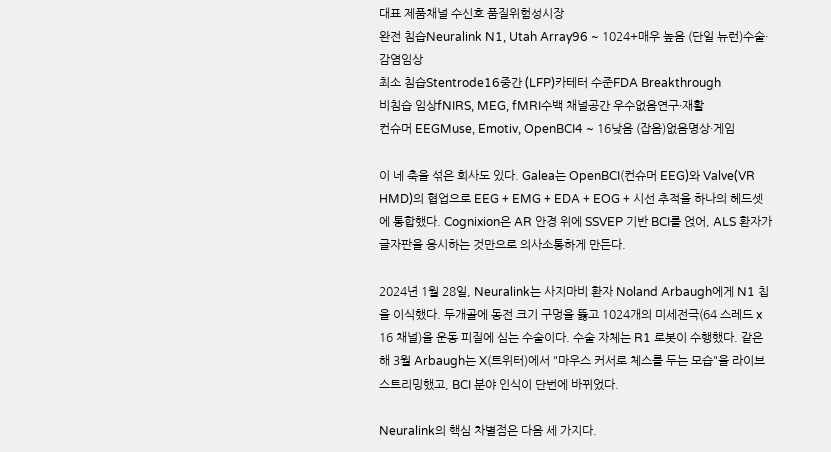대표 제품채널 수신호 품질위험성시장
완전 침습Neuralink N1, Utah Array96 ~ 1024+매우 높음 (단일 뉴런)수술·감염임상
최소 침습Stentrode16중간 (LFP)카테터 수준FDA Breakthrough
비침습 임상fNIRS, MEG, fMRI수백 채널공간 우수없음연구·재활
컨슈머 EEGMuse, Emotiv, OpenBCI4 ~ 16낮음 (잡음)없음명상·게임

이 네 축을 섞은 회사도 있다. Galea는 OpenBCI(컨슈머 EEG)와 Valve(VR HMD)의 협업으로 EEG + EMG + EDA + EOG + 시선 추적을 하나의 헤드셋에 통합했다. Cognixion은 AR 안경 위에 SSVEP 기반 BCI를 얹어, ALS 환자가 글자판을 응시하는 것만으로 의사소통하게 만든다.

2024년 1월 28일, Neuralink는 사지마비 환자 Noland Arbaugh에게 N1 칩을 이식했다. 두개골에 동전 크기 구멍을 뚫고 1024개의 미세전극(64 스레드 x 16 채널)을 운동 피질에 심는 수술이다. 수술 자체는 R1 로봇이 수행했다. 같은 해 3월 Arbaugh는 X(트위터)에서 "마우스 커서로 체스를 두는 모습"을 라이브 스트리밍했고, BCI 분야 인식이 단번에 바뀌었다.

Neuralink의 핵심 차별점은 다음 세 가지다.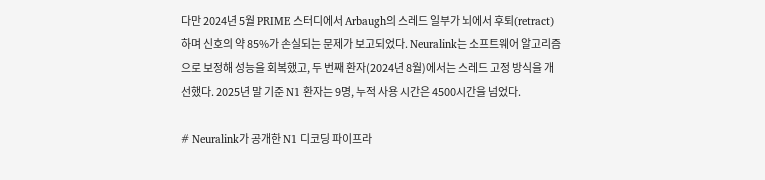다만 2024년 5월 PRIME 스터디에서 Arbaugh의 스레드 일부가 뇌에서 후퇴(retract)하며 신호의 약 85%가 손실되는 문제가 보고되었다. Neuralink는 소프트웨어 알고리즘으로 보정해 성능을 회복했고, 두 번째 환자(2024년 8월)에서는 스레드 고정 방식을 개선했다. 2025년 말 기준 N1 환자는 9명, 누적 사용 시간은 4500시간을 넘었다.

# Neuralink가 공개한 N1 디코딩 파이프라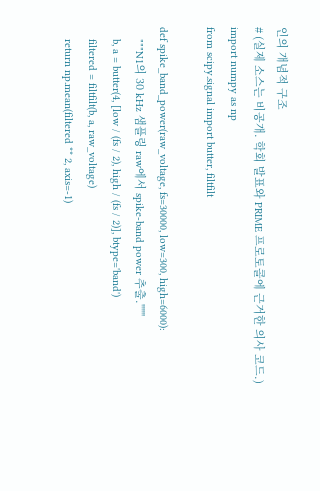인의 개념적 구조
# (실제 소스는 비공개. 학회 발표와 PRIME 프로토콜에 근거한 의사 코드.)
import numpy as np
from scipy.signal import butter, filtfilt

def spike_band_power(raw_voltage, fs=30000, low=300, high=6000):
    """N1의 30 kHz 샘플링 raw에서 spike-band power 추출."""
    b, a = butter(4, [low / (fs / 2), high / (fs / 2)], btype='band')
    filtered = filtfilt(b, a, raw_voltage)
    return np.mean(filtered ** 2, axis=-1)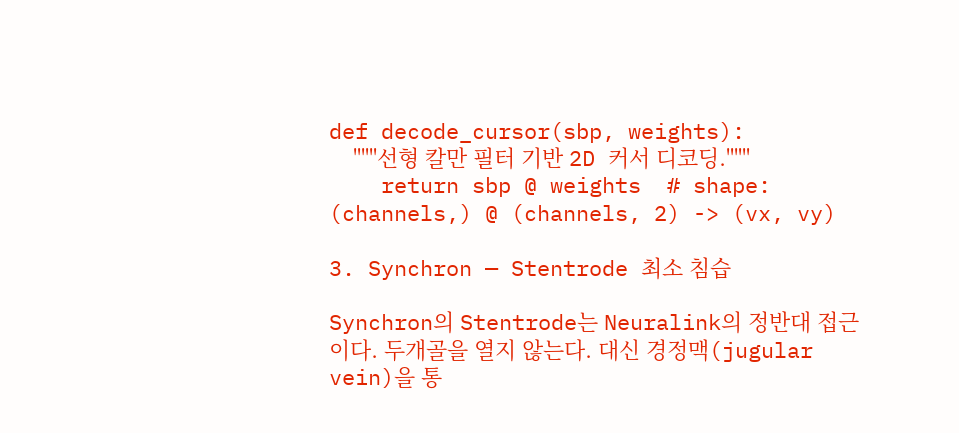def decode_cursor(sbp, weights):
    """선형 칼만 필터 기반 2D 커서 디코딩."""
    return sbp @ weights  # shape: (channels,) @ (channels, 2) -> (vx, vy)

3. Synchron — Stentrode 최소 침습

Synchron의 Stentrode는 Neuralink의 정반대 접근이다. 두개골을 열지 않는다. 대신 경정맥(jugular vein)을 통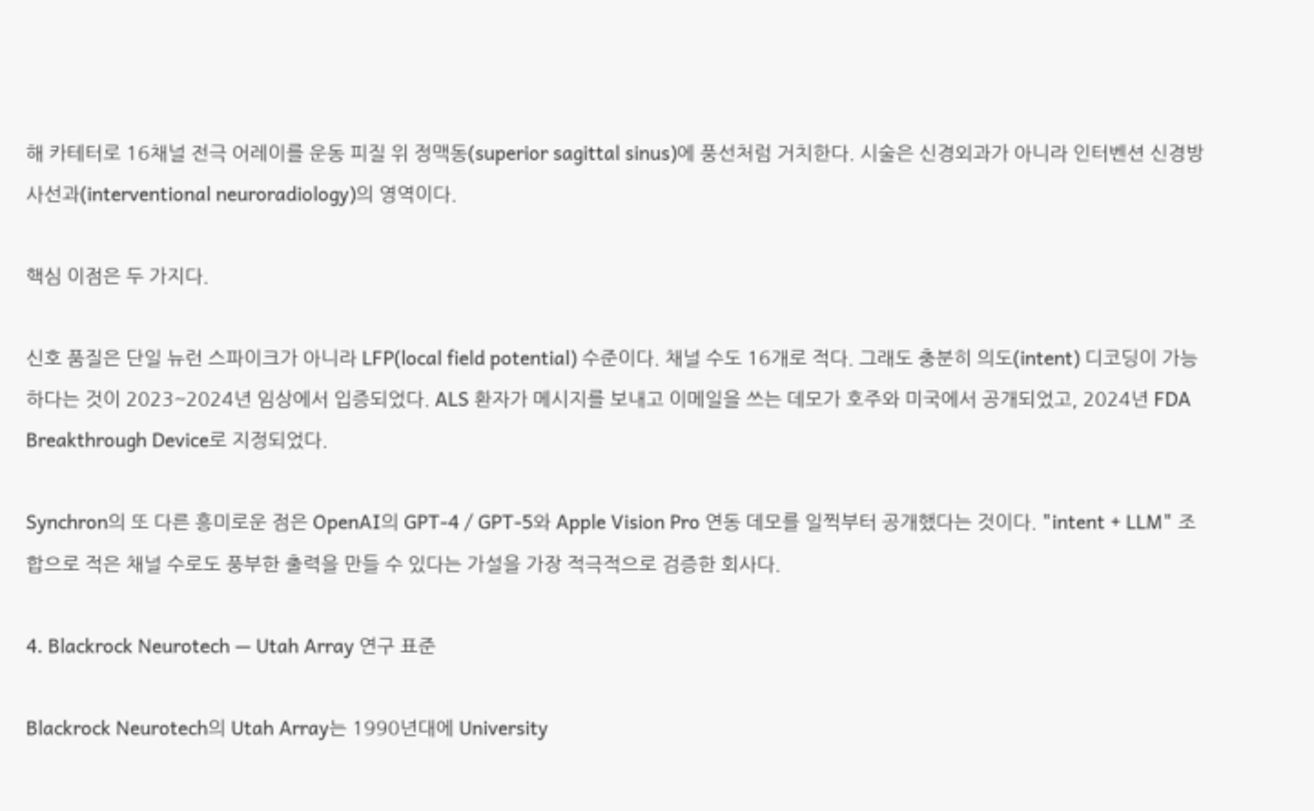해 카테터로 16채널 전극 어레이를 운동 피질 위 정맥동(superior sagittal sinus)에 풍선처럼 거치한다. 시술은 신경외과가 아니라 인터벤션 신경방사선과(interventional neuroradiology)의 영역이다.

핵심 이점은 두 가지다.

신호 품질은 단일 뉴런 스파이크가 아니라 LFP(local field potential) 수준이다. 채널 수도 16개로 적다. 그래도 충분히 의도(intent) 디코딩이 가능하다는 것이 2023~2024년 임상에서 입증되었다. ALS 환자가 메시지를 보내고 이메일을 쓰는 데모가 호주와 미국에서 공개되었고, 2024년 FDA Breakthrough Device로 지정되었다.

Synchron의 또 다른 흥미로운 점은 OpenAI의 GPT-4 / GPT-5와 Apple Vision Pro 연동 데모를 일찍부터 공개했다는 것이다. "intent + LLM" 조합으로 적은 채널 수로도 풍부한 출력을 만들 수 있다는 가설을 가장 적극적으로 검증한 회사다.

4. Blackrock Neurotech — Utah Array 연구 표준

Blackrock Neurotech의 Utah Array는 1990년대에 University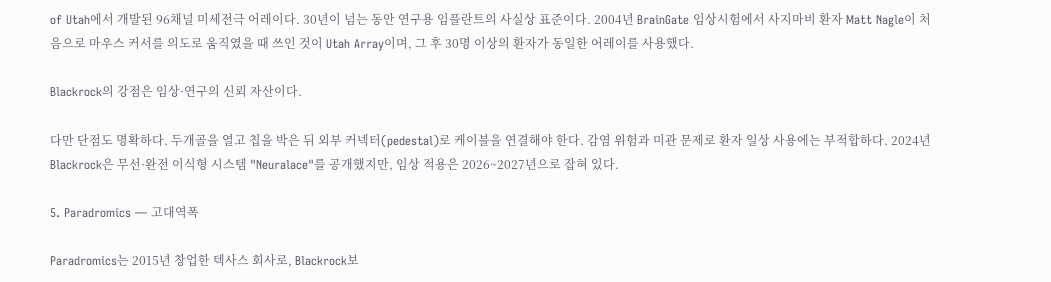of Utah에서 개발된 96채널 미세전극 어레이다. 30년이 넘는 동안 연구용 임플란트의 사실상 표준이다. 2004년 BrainGate 임상시험에서 사지마비 환자 Matt Nagle이 처음으로 마우스 커서를 의도로 움직였을 때 쓰인 것이 Utah Array이며, 그 후 30명 이상의 환자가 동일한 어레이를 사용했다.

Blackrock의 강점은 임상·연구의 신뢰 자산이다.

다만 단점도 명확하다. 두개골을 열고 칩을 박은 뒤 외부 커넥터(pedestal)로 케이블을 연결해야 한다. 감염 위험과 미관 문제로 환자 일상 사용에는 부적합하다. 2024년 Blackrock은 무선·완전 이식형 시스템 "Neuralace"를 공개했지만, 임상 적용은 2026~2027년으로 잡혀 있다.

5. Paradromics — 고대역폭

Paradromics는 2015년 창업한 텍사스 회사로, Blackrock보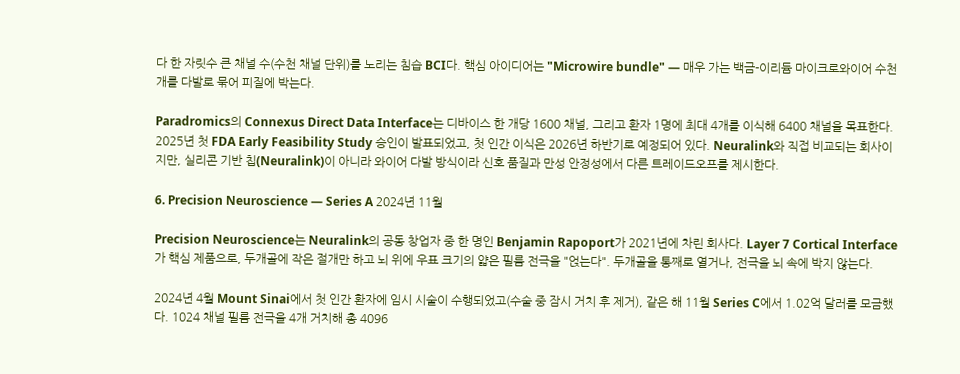다 한 자릿수 큰 채널 수(수천 채널 단위)를 노리는 침습 BCI다. 핵심 아이디어는 "Microwire bundle" — 매우 가는 백금-이리듐 마이크로와이어 수천 개를 다발로 묶어 피질에 박는다.

Paradromics의 Connexus Direct Data Interface는 디바이스 한 개당 1600 채널, 그리고 환자 1명에 최대 4개를 이식해 6400 채널을 목표한다. 2025년 첫 FDA Early Feasibility Study 승인이 발표되었고, 첫 인간 이식은 2026년 하반기로 예정되어 있다. Neuralink와 직접 비교되는 회사이지만, 실리콘 기반 칩(Neuralink)이 아니라 와이어 다발 방식이라 신호 품질과 만성 안정성에서 다른 트레이드오프를 제시한다.

6. Precision Neuroscience — Series A 2024년 11월

Precision Neuroscience는 Neuralink의 공동 창업자 중 한 명인 Benjamin Rapoport가 2021년에 차린 회사다. Layer 7 Cortical Interface가 핵심 제품으로, 두개골에 작은 절개만 하고 뇌 위에 우표 크기의 얇은 필름 전극을 "얹는다". 두개골을 통째로 열거나, 전극을 뇌 속에 박지 않는다.

2024년 4월 Mount Sinai에서 첫 인간 환자에 임시 시술이 수행되었고(수술 중 잠시 거치 후 제거), 같은 해 11월 Series C에서 1.02억 달러를 모금했다. 1024 채널 필름 전극을 4개 거치해 총 4096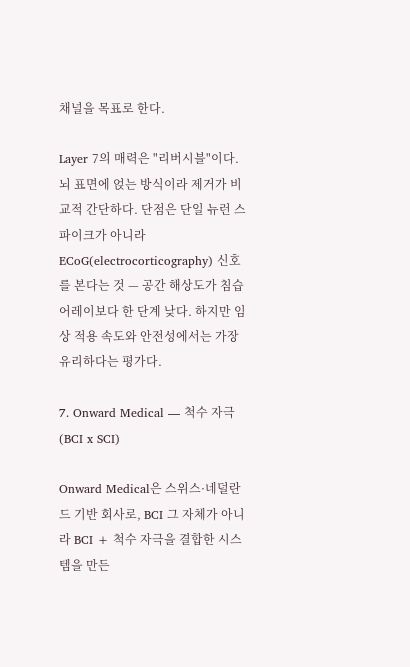채널을 목표로 한다.

Layer 7의 매력은 "리버시블"이다. 뇌 표면에 얹는 방식이라 제거가 비교적 간단하다. 단점은 단일 뉴런 스파이크가 아니라 ECoG(electrocorticography) 신호를 본다는 것 — 공간 해상도가 침습 어레이보다 한 단계 낮다. 하지만 임상 적용 속도와 안전성에서는 가장 유리하다는 평가다.

7. Onward Medical — 척수 자극 (BCI x SCI)

Onward Medical은 스위스·네덜란드 기반 회사로, BCI 그 자체가 아니라 BCI + 척수 자극을 결합한 시스템을 만든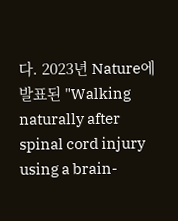다. 2023년 Nature에 발표된 "Walking naturally after spinal cord injury using a brain-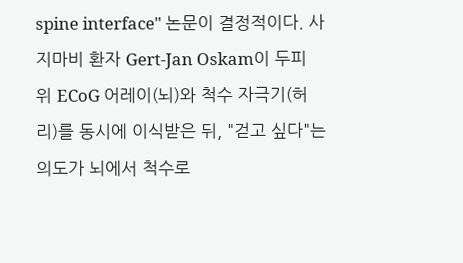spine interface" 논문이 결정적이다. 사지마비 환자 Gert-Jan Oskam이 두피 위 ECoG 어레이(뇌)와 척수 자극기(허리)를 동시에 이식받은 뒤, "걷고 싶다"는 의도가 뇌에서 척수로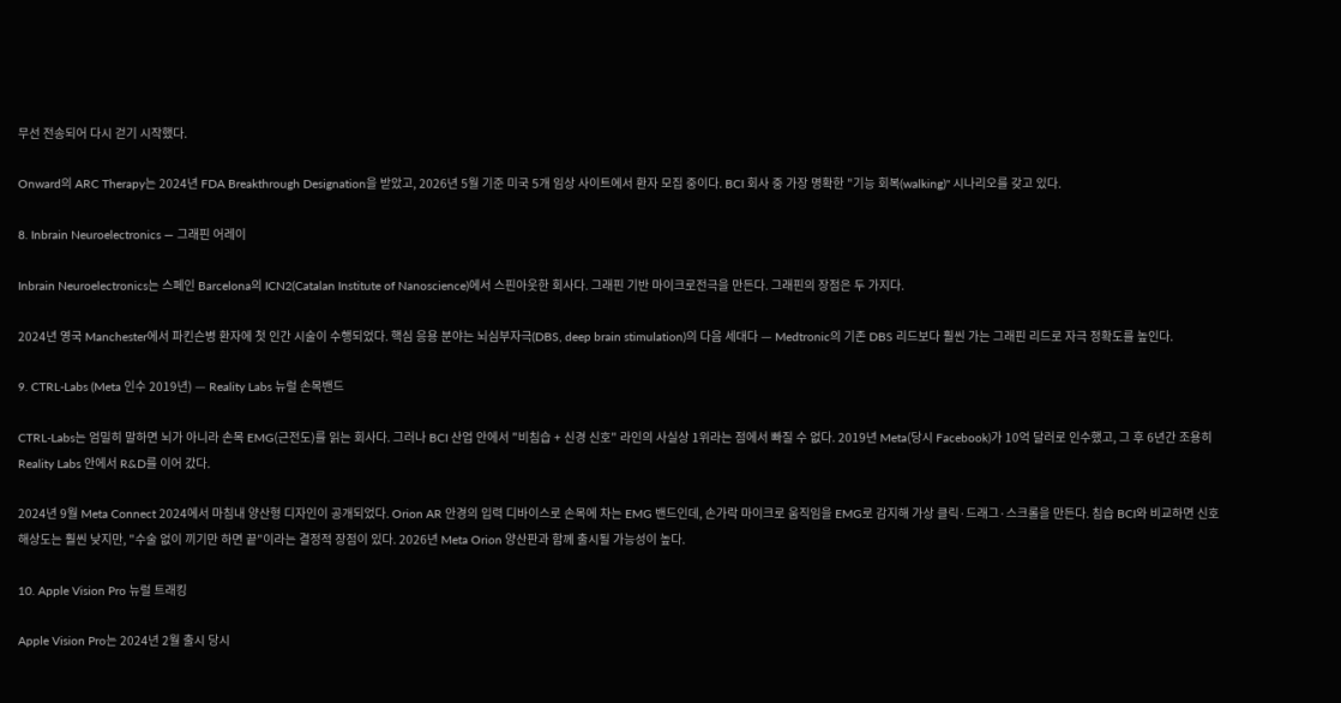무선 전송되어 다시 걷기 시작했다.

Onward의 ARC Therapy는 2024년 FDA Breakthrough Designation을 받았고, 2026년 5월 기준 미국 5개 임상 사이트에서 환자 모집 중이다. BCI 회사 중 가장 명확한 "기능 회복(walking)" 시나리오를 갖고 있다.

8. Inbrain Neuroelectronics — 그래핀 어레이

Inbrain Neuroelectronics는 스페인 Barcelona의 ICN2(Catalan Institute of Nanoscience)에서 스핀아웃한 회사다. 그래핀 기반 마이크로전극을 만든다. 그래핀의 장점은 두 가지다.

2024년 영국 Manchester에서 파킨슨병 환자에 첫 인간 시술이 수행되었다. 핵심 응용 분야는 뇌심부자극(DBS, deep brain stimulation)의 다음 세대다 — Medtronic의 기존 DBS 리드보다 훨씬 가는 그래핀 리드로 자극 정확도를 높인다.

9. CTRL-Labs (Meta 인수 2019년) — Reality Labs 뉴럴 손목밴드

CTRL-Labs는 엄밀히 말하면 뇌가 아니라 손목 EMG(근전도)를 읽는 회사다. 그러나 BCI 산업 안에서 "비침습 + 신경 신호" 라인의 사실상 1위라는 점에서 빠질 수 없다. 2019년 Meta(당시 Facebook)가 10억 달러로 인수했고, 그 후 6년간 조용히 Reality Labs 안에서 R&D를 이어 갔다.

2024년 9월 Meta Connect 2024에서 마침내 양산형 디자인이 공개되었다. Orion AR 안경의 입력 디바이스로 손목에 차는 EMG 밴드인데, 손가락 마이크로 움직임을 EMG로 감지해 가상 클릭·드래그·스크롤을 만든다. 침습 BCI와 비교하면 신호 해상도는 훨씬 낮지만, "수술 없이 끼기만 하면 끝"이라는 결정적 장점이 있다. 2026년 Meta Orion 양산판과 함께 출시될 가능성이 높다.

10. Apple Vision Pro 뉴럴 트래킹

Apple Vision Pro는 2024년 2월 출시 당시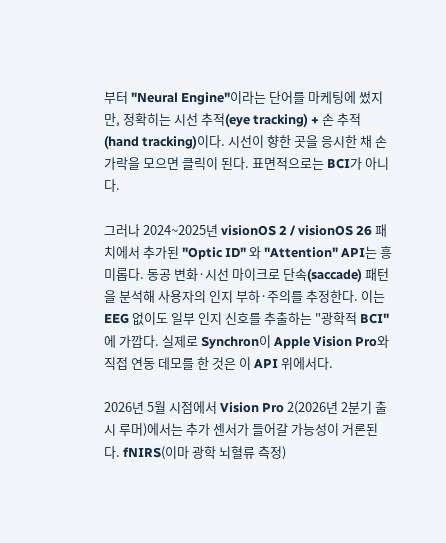부터 "Neural Engine"이라는 단어를 마케팅에 썼지만, 정확히는 시선 추적(eye tracking) + 손 추적(hand tracking)이다. 시선이 향한 곳을 응시한 채 손가락을 모으면 클릭이 된다. 표면적으로는 BCI가 아니다.

그러나 2024~2025년 visionOS 2 / visionOS 26 패치에서 추가된 "Optic ID" 와 "Attention" API는 흥미롭다. 동공 변화·시선 마이크로 단속(saccade) 패턴을 분석해 사용자의 인지 부하·주의를 추정한다. 이는 EEG 없이도 일부 인지 신호를 추출하는 "광학적 BCI"에 가깝다. 실제로 Synchron이 Apple Vision Pro와 직접 연동 데모를 한 것은 이 API 위에서다.

2026년 5월 시점에서 Vision Pro 2(2026년 2분기 출시 루머)에서는 추가 센서가 들어갈 가능성이 거론된다. fNIRS(이마 광학 뇌혈류 측정)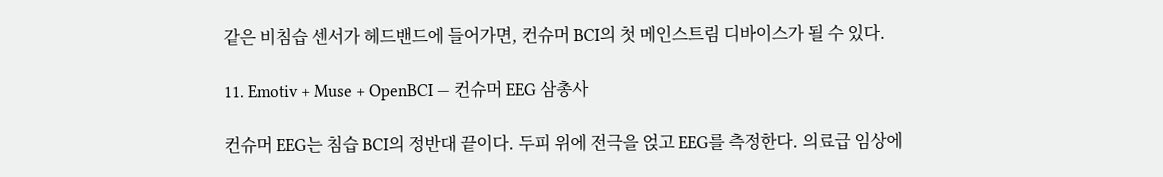같은 비침습 센서가 헤드밴드에 들어가면, 컨슈머 BCI의 첫 메인스트림 디바이스가 될 수 있다.

11. Emotiv + Muse + OpenBCI — 컨슈머 EEG 삼총사

컨슈머 EEG는 침습 BCI의 정반대 끝이다. 두피 위에 전극을 얹고 EEG를 측정한다. 의료급 임상에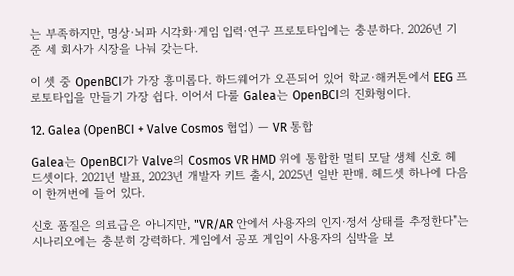는 부족하지만, 명상·뇌파 시각화·게임 입력·연구 프로토타입에는 충분하다. 2026년 기준 세 회사가 시장을 나눠 갖는다.

이 셋 중 OpenBCI가 가장 흥미롭다. 하드웨어가 오픈되어 있어 학교·해커톤에서 EEG 프로토타입을 만들기 가장 쉽다. 이어서 다룰 Galea는 OpenBCI의 진화형이다.

12. Galea (OpenBCI + Valve Cosmos 협업) — VR 통합

Galea는 OpenBCI가 Valve의 Cosmos VR HMD 위에 통합한 멀티 모달 생체 신호 헤드셋이다. 2021년 발표, 2023년 개발자 키트 출시, 2025년 일반 판매. 헤드셋 하나에 다음이 한꺼번에 들어 있다.

신호 품질은 의료급은 아니지만, "VR/AR 안에서 사용자의 인지·정서 상태를 추정한다"는 시나리오에는 충분히 강력하다. 게임에서 공포 게임이 사용자의 심박을 보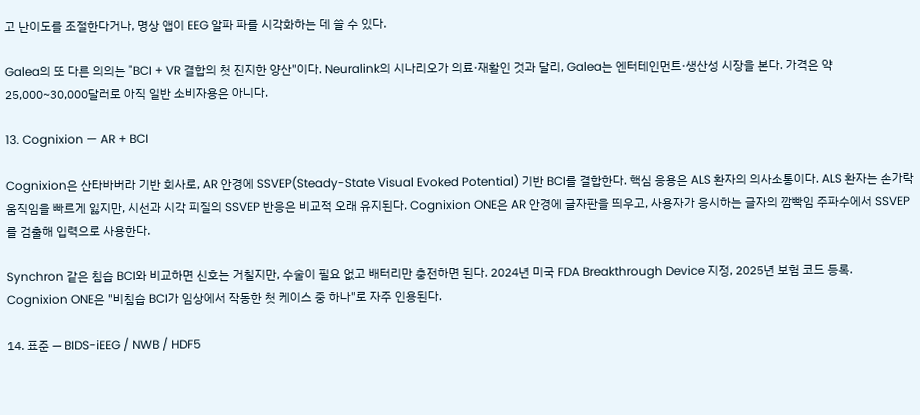고 난이도를 조절한다거나, 명상 앱이 EEG 알파 파를 시각화하는 데 쓸 수 있다.

Galea의 또 다른 의의는 "BCI + VR 결합의 첫 진지한 양산"이다. Neuralink의 시나리오가 의료·재활인 것과 달리, Galea는 엔터테인먼트·생산성 시장을 본다. 가격은 약 25,000~30,000달러로 아직 일반 소비자용은 아니다.

13. Cognixion — AR + BCI

Cognixion은 산타바버라 기반 회사로, AR 안경에 SSVEP(Steady-State Visual Evoked Potential) 기반 BCI를 결합한다. 핵심 응용은 ALS 환자의 의사소통이다. ALS 환자는 손가락 움직임을 빠르게 잃지만, 시선과 시각 피질의 SSVEP 반응은 비교적 오래 유지된다. Cognixion ONE은 AR 안경에 글자판을 띄우고, 사용자가 응시하는 글자의 깜빡임 주파수에서 SSVEP를 검출해 입력으로 사용한다.

Synchron 같은 침습 BCI와 비교하면 신호는 거칠지만, 수술이 필요 없고 배터리만 충전하면 된다. 2024년 미국 FDA Breakthrough Device 지정, 2025년 보험 코드 등록. Cognixion ONE은 "비침습 BCI가 임상에서 작동한 첫 케이스 중 하나"로 자주 인용된다.

14. 표준 — BIDS-iEEG / NWB / HDF5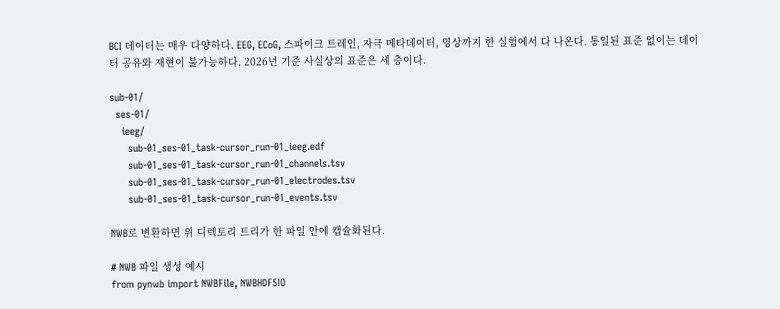BCI 데이터는 매우 다양하다. EEG, ECoG, 스파이크 트레인, 자극 메타데이터, 영상까지 한 실험에서 다 나온다. 통일된 표준 없이는 데이터 공유와 재현이 불가능하다. 2026년 기준 사실상의 표준은 세 층이다.

sub-01/
  ses-01/
    ieeg/
      sub-01_ses-01_task-cursor_run-01_ieeg.edf
      sub-01_ses-01_task-cursor_run-01_channels.tsv
      sub-01_ses-01_task-cursor_run-01_electrodes.tsv
      sub-01_ses-01_task-cursor_run-01_events.tsv

NWB로 변환하면 위 디렉토리 트리가 한 파일 안에 캡슐화된다.

# NWB 파일 생성 예시
from pynwb import NWBFile, NWBHDF5IO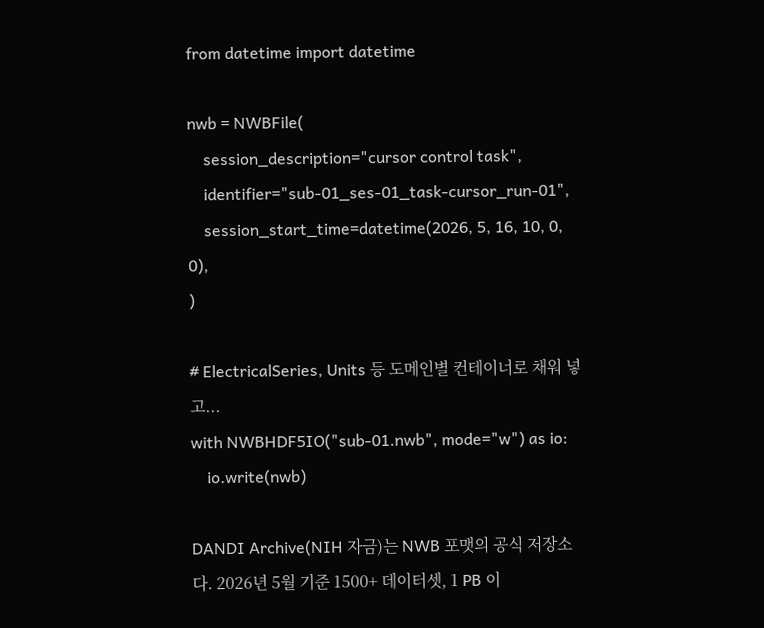from datetime import datetime

nwb = NWBFile(
    session_description="cursor control task",
    identifier="sub-01_ses-01_task-cursor_run-01",
    session_start_time=datetime(2026, 5, 16, 10, 0, 0),
)

# ElectricalSeries, Units 등 도메인별 컨테이너로 채워 넣고...
with NWBHDF5IO("sub-01.nwb", mode="w") as io:
    io.write(nwb)

DANDI Archive(NIH 자금)는 NWB 포맷의 공식 저장소다. 2026년 5월 기준 1500+ 데이터셋, 1 PB 이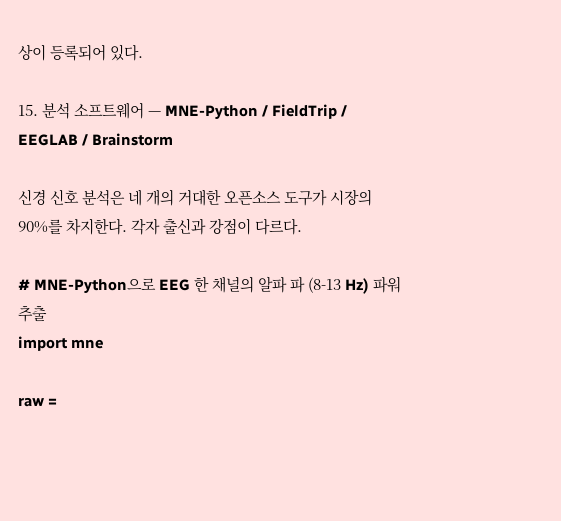상이 등록되어 있다.

15. 분석 소프트웨어 — MNE-Python / FieldTrip / EEGLAB / Brainstorm

신경 신호 분석은 네 개의 거대한 오픈소스 도구가 시장의 90%를 차지한다. 각자 출신과 강점이 다르다.

# MNE-Python으로 EEG 한 채널의 알파 파 (8-13 Hz) 파워 추출
import mne

raw =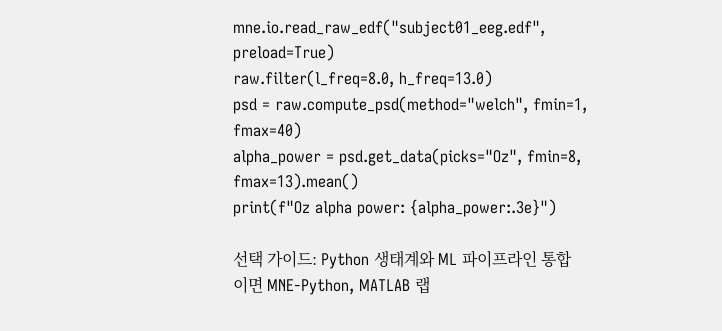mne.io.read_raw_edf("subject01_eeg.edf", preload=True)
raw.filter(l_freq=8.0, h_freq=13.0)
psd = raw.compute_psd(method="welch", fmin=1, fmax=40)
alpha_power = psd.get_data(picks="Oz", fmin=8, fmax=13).mean()
print(f"Oz alpha power: {alpha_power:.3e}")

선택 가이드: Python 생태계와 ML 파이프라인 통합이면 MNE-Python, MATLAB 랩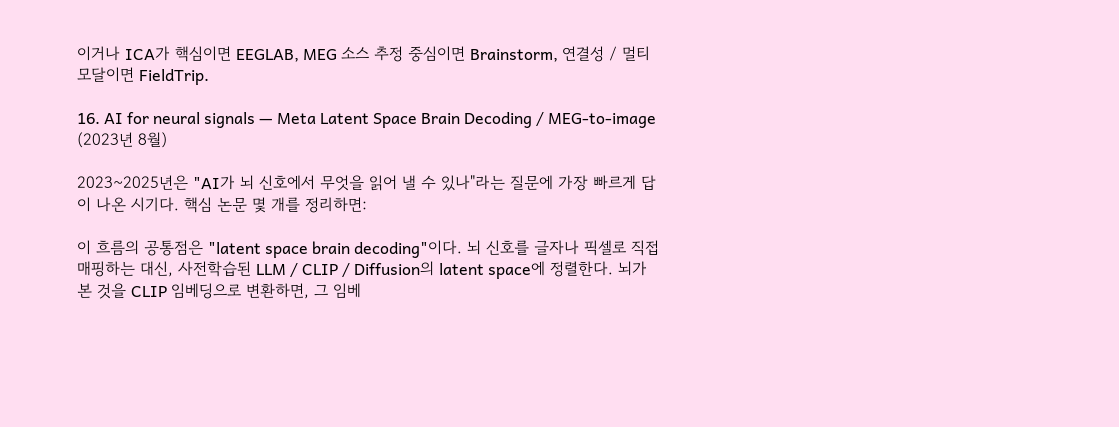이거나 ICA가 핵심이면 EEGLAB, MEG 소스 추정 중심이면 Brainstorm, 연결성 / 멀티 모달이면 FieldTrip.

16. AI for neural signals — Meta Latent Space Brain Decoding / MEG-to-image (2023년 8월)

2023~2025년은 "AI가 뇌 신호에서 무엇을 읽어 낼 수 있나"라는 질문에 가장 빠르게 답이 나온 시기다. 핵심 논문 몇 개를 정리하면:

이 흐름의 공통점은 "latent space brain decoding"이다. 뇌 신호를 글자나 픽셀로 직접 매핑하는 대신, 사전학습된 LLM / CLIP / Diffusion의 latent space에 정렬한다. 뇌가 본 것을 CLIP 임베딩으로 변환하면, 그 임베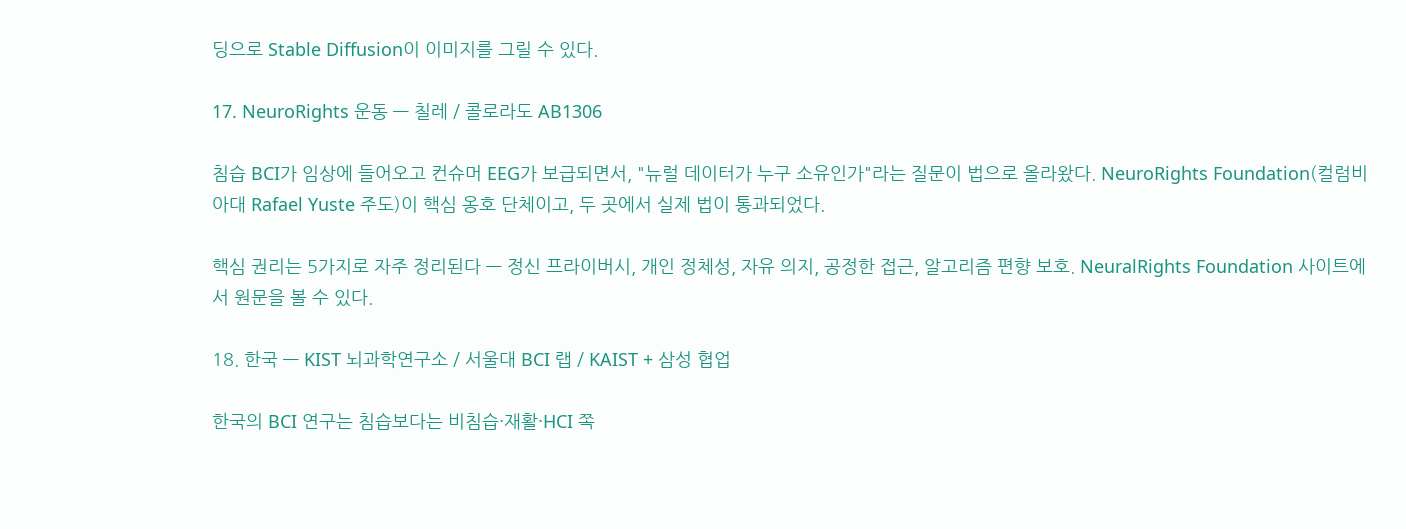딩으로 Stable Diffusion이 이미지를 그릴 수 있다.

17. NeuroRights 운동 — 칠레 / 콜로라도 AB1306

침습 BCI가 임상에 들어오고 컨슈머 EEG가 보급되면서, "뉴럴 데이터가 누구 소유인가"라는 질문이 법으로 올라왔다. NeuroRights Foundation(컬럼비아대 Rafael Yuste 주도)이 핵심 옹호 단체이고, 두 곳에서 실제 법이 통과되었다.

핵심 권리는 5가지로 자주 정리된다 — 정신 프라이버시, 개인 정체성, 자유 의지, 공정한 접근, 알고리즘 편향 보호. NeuralRights Foundation 사이트에서 원문을 볼 수 있다.

18. 한국 — KIST 뇌과학연구소 / 서울대 BCI 랩 / KAIST + 삼성 협업

한국의 BCI 연구는 침습보다는 비침습·재활·HCI 쪽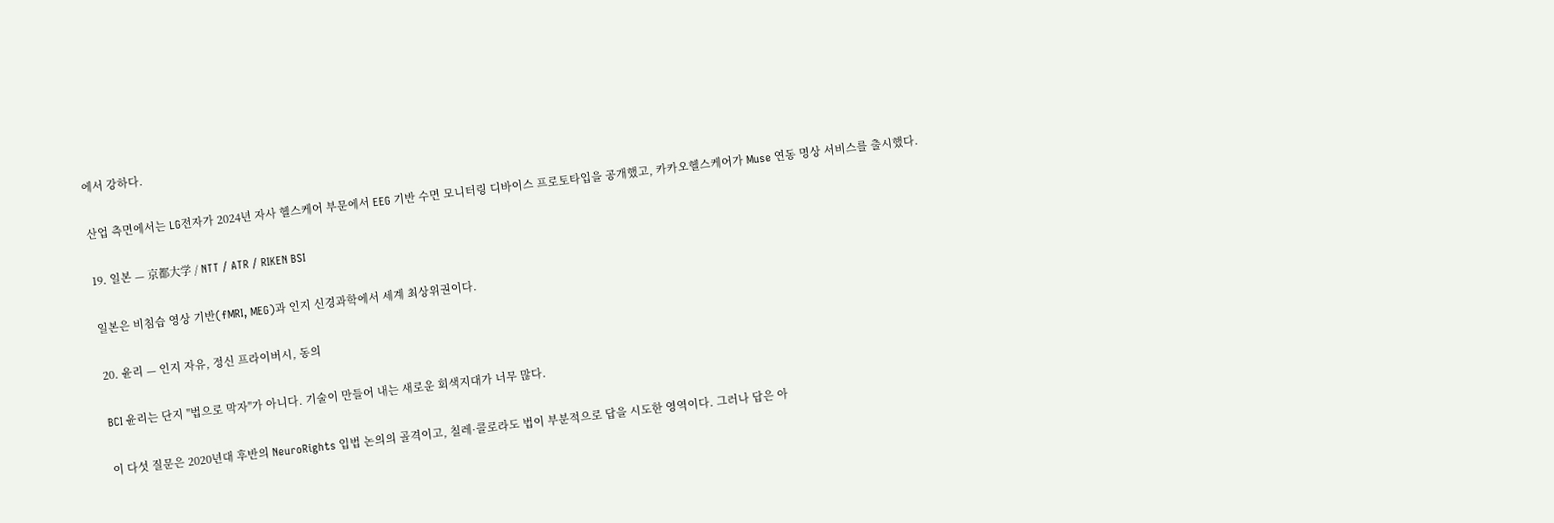에서 강하다.

산업 측면에서는 LG전자가 2024년 자사 헬스케어 부문에서 EEG 기반 수면 모니터링 디바이스 프로토타입을 공개했고, 카카오헬스케어가 Muse 연동 명상 서비스를 출시했다.

19. 일본 — 京都大学 / NTT / ATR / RIKEN BSI

일본은 비침습 영상 기반(fMRI, MEG)과 인지 신경과학에서 세계 최상위권이다.

20. 윤리 — 인지 자유, 정신 프라이버시, 동의

BCI 윤리는 단지 "법으로 막자"가 아니다. 기술이 만들어 내는 새로운 회색지대가 너무 많다.

이 다섯 질문은 2020년대 후반의 NeuroRights 입법 논의의 골격이고, 칠레·콜로라도 법이 부분적으로 답을 시도한 영역이다. 그러나 답은 아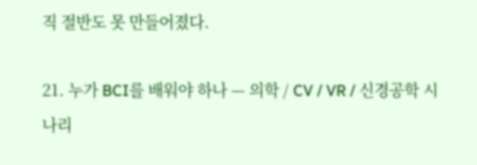직 절반도 못 만들어졌다.

21. 누가 BCI를 배워야 하나 — 의학 / CV / VR / 신경공학 시나리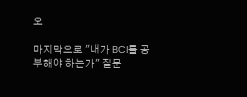오

마지막으로 "내가 BCI를 공부해야 하는가" 질문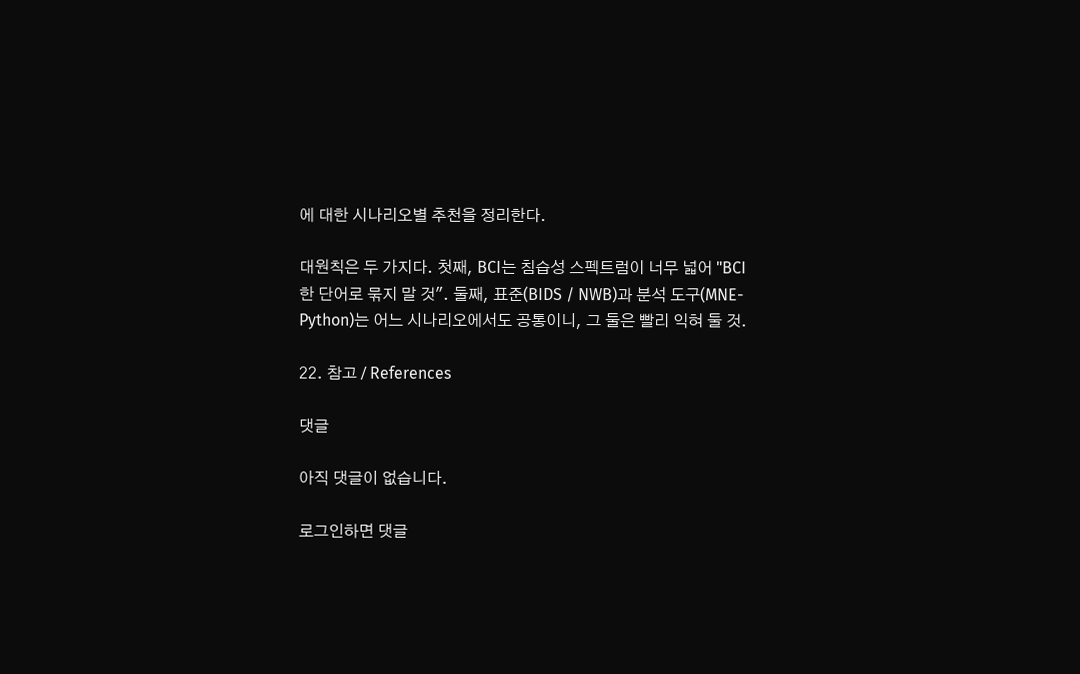에 대한 시나리오별 추천을 정리한다.

대원칙은 두 가지다. 첫째, BCI는 침습성 스펙트럼이 너무 넓어 "BCI 한 단어로 묶지 말 것". 둘째, 표준(BIDS / NWB)과 분석 도구(MNE-Python)는 어느 시나리오에서도 공통이니, 그 둘은 빨리 익혀 둘 것.

22. 참고 / References

댓글

아직 댓글이 없습니다.

로그인하면 댓글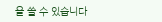을 쓸 수 있습니다